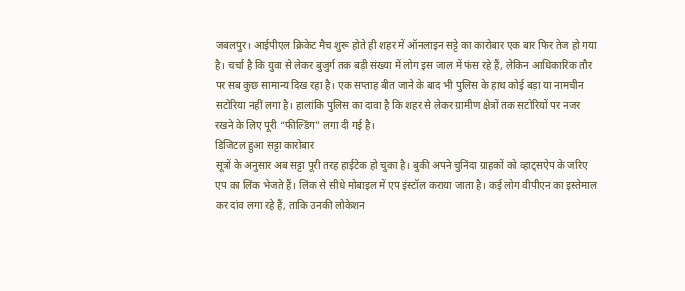जबलपुर। आईपीएल क्रिकेट मैच शुरू होते ही शहर में ऑनलाइन सट्टे का कारोबार एक बार फिर तेज हो गया है। चर्चा है कि युवा से लेकर बुजुर्ग तक बड़ी संख्या में लोग इस जाल में फंस रहे हैं, लेकिन आधिकारिक तौर पर सब कुछ सामान्य दिख रहा है। एक सप्ताह बीत जाने के बाद भी पुलिस के हाथ कोई बड़ा या नामचीन सटोरिया नहीं लगा है। हालांकि पुलिस का दावा है कि शहर से लेकर ग्रामीण क्षेत्रों तक सटोरियों पर नजर रखने के लिए पूरी “फील्डिंग” लगा दी गई है।
डिजिटल हुआ सट्टा कारोबार
सूत्रों के अनुसार अब सट्टा पूरी तरह हाईटेक हो चुका है। बुकी अपने चुनिंदा ग्राहकों को व्हाट्सऐप के जरिए एप का लिंक भेजते हैं। लिंक से सीधे मोबाइल में एप इंस्टॉल कराया जाता है। कई लोग वीपीएन का इस्तेमाल कर दांव लगा रहे हैं, ताकि उनकी लोकेशन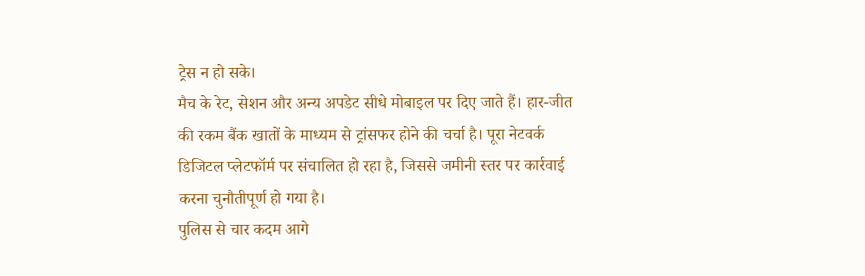ट्रेस न हो सके।
मैच के रेट, सेशन और अन्य अपडेट सीधे मोबाइल पर दिए जाते हैं। हार-जीत की रकम बैंक खातों के माध्यम से ट्रांसफर होने की चर्चा है। पूरा नेटवर्क डिजिटल प्लेटफॉर्म पर संचालित हो रहा है, जिससे जमीनी स्तर पर कार्रवाई करना चुनौतीपूर्ण हो गया है।
पुलिस से चार कदम आगे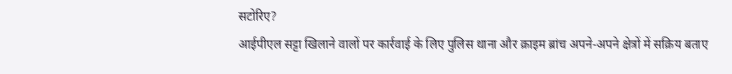सटोरिए?
आईपीएल सट्टा खिलाने वालों पर कार्रवाई के लिए पुलिस थाना और क्राइम ब्रांच अपने-अपने क्षेत्रों में सक्रिय बताए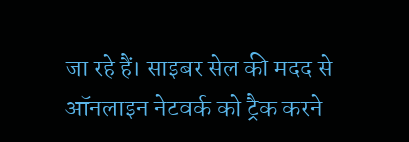जा रहे हैं। साइबर सेल की मदद से ऑनलाइन नेटवर्क को ट्रैक करने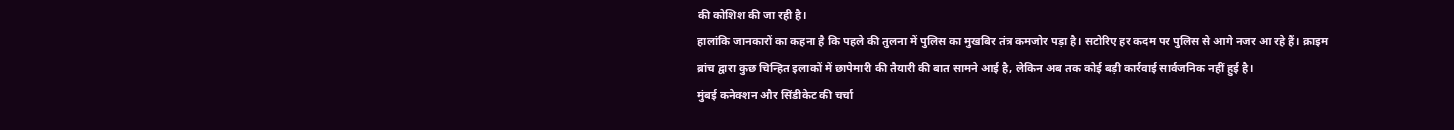की कोशिश की जा रही है।
हालांकि जानकारों का कहना है कि पहले की तुलना में पुलिस का मुखबिर तंत्र कमजोर पड़ा है। सटोरिए हर कदम पर पुलिस से आगे नजर आ रहे हैं। क्राइम ब्रांच द्वारा कुछ चिन्हित इलाकों में छापेमारी की तैयारी की बात सामने आई है, लेकिन अब तक कोई बड़ी कार्रवाई सार्वजनिक नहीं हुई है।
मुंबई कनेक्शन और सिंडीकेट की चर्चा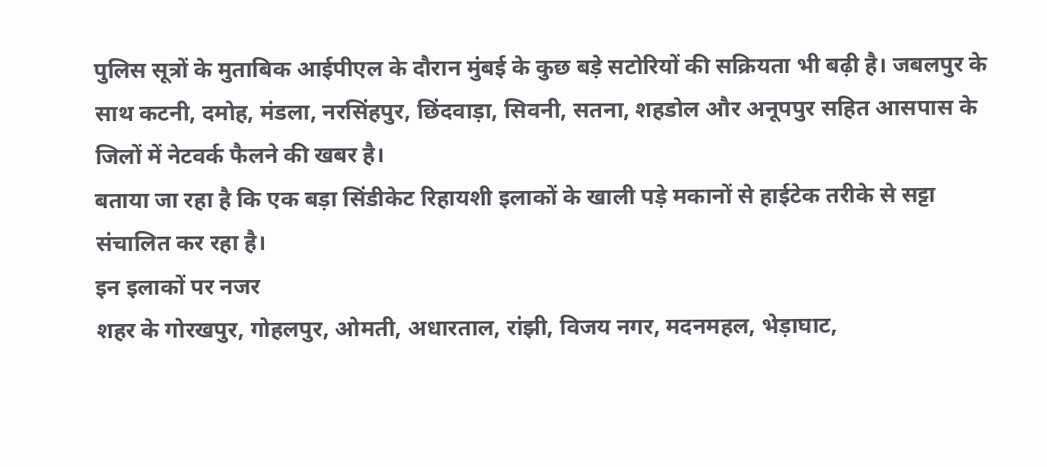पुलिस सूत्रों के मुताबिक आईपीएल के दौरान मुंबई के कुछ बड़े सटोरियों की सक्रियता भी बढ़ी है। जबलपुर के साथ कटनी, दमोह, मंडला, नरसिंहपुर, छिंदवाड़ा, सिवनी, सतना, शहडोल और अनूपपुर सहित आसपास के जिलों में नेटवर्क फैलने की खबर है।
बताया जा रहा है कि एक बड़ा सिंडीकेट रिहायशी इलाकों के खाली पड़े मकानों से हाईटेक तरीके से सट्टा संचालित कर रहा है।
इन इलाकों पर नजर
शहर के गोरखपुर, गोहलपुर, ओमती, अधारताल, रांझी, विजय नगर, मदनमहल, भेड़ाघाट,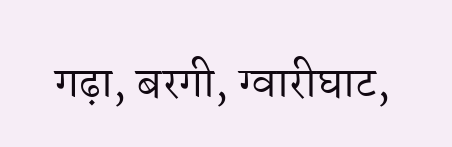गढ़ा, बरगी, ग्वारीघाट,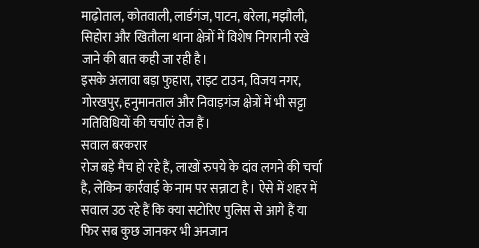माढ़ोताल, कोतवाली, लार्डगंज, पाटन, बरेला, मझौली, सिहोरा और खितौला थाना क्षेत्रों में विशेष निगरानी रखे जाने की बात कही जा रही है।
इसके अलावा बड़ा फुहारा, राइट टाउन, विजय नगर, गोरखपुर, हनुमानताल और निवाड़गंज क्षेत्रों में भी सट्टा गतिविधियों की चर्चाएं तेज हैं।
सवाल बरकरार
रोज बड़े मैच हो रहे हैं, लाखों रुपये के दांव लगने की चर्चा है, लेकिन कार्रवाई के नाम पर सन्नाटा है। ऐसे में शहर में सवाल उठ रहे हैं कि क्या सटोरिए पुलिस से आगे हैं या फिर सब कुछ जानकर भी अनजान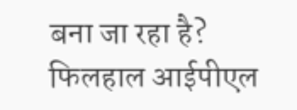बना जा रहा है?
फिलहाल आईपीएल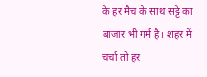के हर मैच के साथ सट्टे का बाजार भी गर्म है। शहर में चर्चा तो हर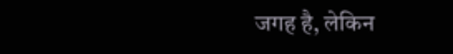जगह है, लेकिन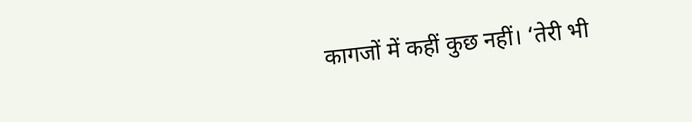कागजों में कहीं कुछ नहीं। ‘तेरी भी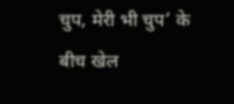चुप, मेरी भी चुप’ के बीच खेल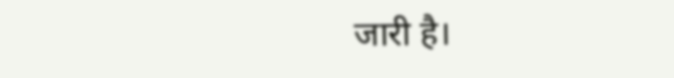जारी है।